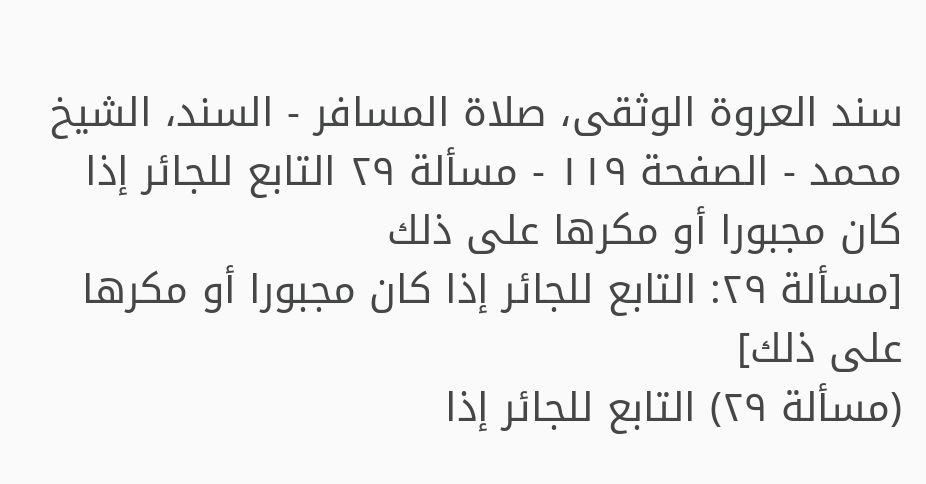سند العروة الوثقى، صلاة المسافر - السند، الشيخ محمد - الصفحة ١١٩ - مسألة ٢٩ التابع للجائر إذا كان مجبورا أو مكرها على ذلك
[مسألة ٢٩: التابع للجائر إذا كان مجبورا أو مكرها على ذلك]
(مسألة ٢٩) التابع للجائر إذا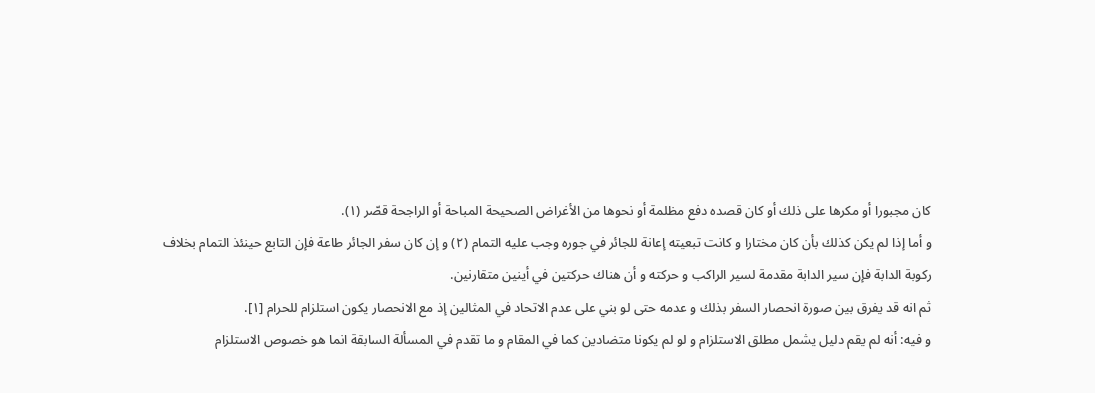كان مجبورا أو مكرها على ذلك أو كان قصده دفع مظلمة أو نحوها من الأغراض الصحيحة المباحة أو الراجحة قصّر (١).
و أما إذا لم يكن كذلك بأن كان مختارا و كانت تبعيته إعانة للجائر في جوره وجب عليه التمام (٢) و إن كان سفر الجائر طاعة فإن التابع حينئذ التمام بخلاف ركوبة الدابة فإن سير الدابة مقدمة لسير الراكب و حركته و أن هناك حركتين في أينين متقارنين.
ثم انه قد يفرق بين صورة انحصار السفر بذلك و عدمه حتى لو بني على عدم الاتحاد في المثالين إذ مع الانحصار يكون استلزام للحرام [١].
و فيه: أنه لم يقم دليل يشمل مطلق الاستلزام و لو لم يكونا متضادين كما في المقام و ما تقدم في المسألة السابقة انما هو خصوص الاستلزام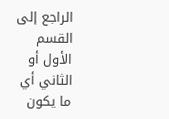الراجع إلى القسم الأول أو الثاني أي ما يكون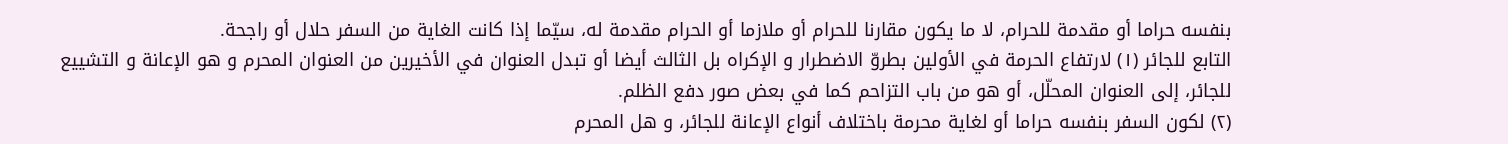بنفسه حراما أو مقدمة للحرام، لا ما يكون مقارنا للحرام أو ملازما أو الحرام مقدمة له، سيّما إذا كانت الغاية من السفر حلال أو راجحة.
التابع للجائر (١) لارتفاع الحرمة في الأولين بطروّ الاضطرار و الإكراه بل الثالث أيضا أو تبدل العنوان في الأخيرين من العنوان المحرم و هو الإعانة و التشييع للجائر، إلى العنوان المحلّل، أو هو من باب التزاحم كما في بعض صور دفع الظلم.
(٢) لكون السفر بنفسه حراما أو لغاية محرمة باختلاف أنواع الإعانة للجائر، و هل المحرم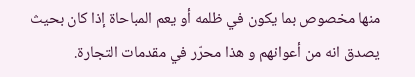منها مخصوص بما يكون في ظلمه أو يعم المباحاة إذا كان بحيث يصدق انه من أعوانهم و هذا محرّر في مقدمات التجارة.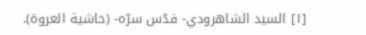[١] السيد الشاهرودي- قدّس سرّه- (حاشية العروة).